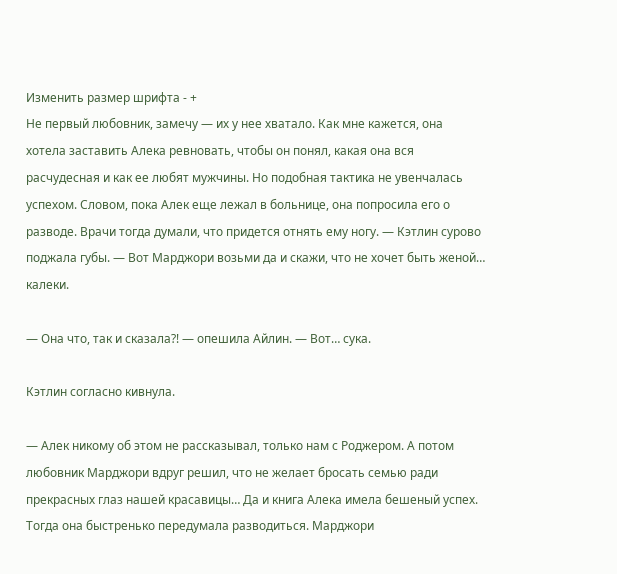Изменить размер шрифта - +
Не первый любовник, замечу — их у нее хватало. Как мне кажется, она хотела заставить Алека ревновать, чтобы он понял, какая она вся расчудесная и как ее любят мужчины. Но подобная тактика не увенчалась успехом. Словом, пока Алек еще лежал в больнице, она попросила его о разводе. Врачи тогда думали, что придется отнять ему ногу. — Кэтлин сурово поджала губы. — Вот Марджори возьми да и скажи, что не хочет быть женой… калеки.

— Она что, так и сказала?! — опешила Айлин. — Вот… сука.

Кэтлин согласно кивнула.

— Алек никому об этом не рассказывал, только нам с Роджером. А потом любовник Марджори вдруг решил, что не желает бросать семью ради прекрасных глаз нашей красавицы… Да и книга Алека имела бешеный успех. Тогда она быстренько передумала разводиться. Марджори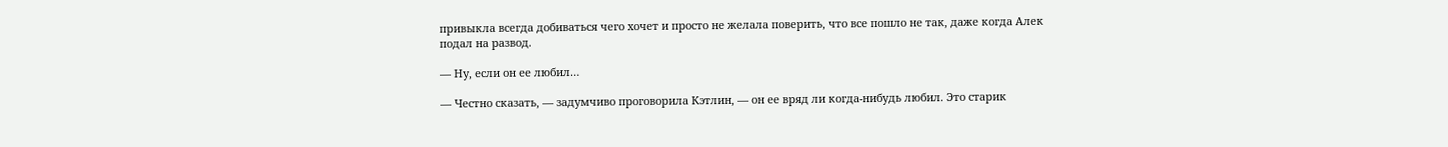привыкла всегда добиваться чего хочет и просто не желала поверить, что все пошло не так, даже когда Алек подал на развод.

— Ну, если он ее любил…

— Честно сказать, — задумчиво проговорила Кэтлин, — он ее вряд ли когда-нибудь любил. Это старик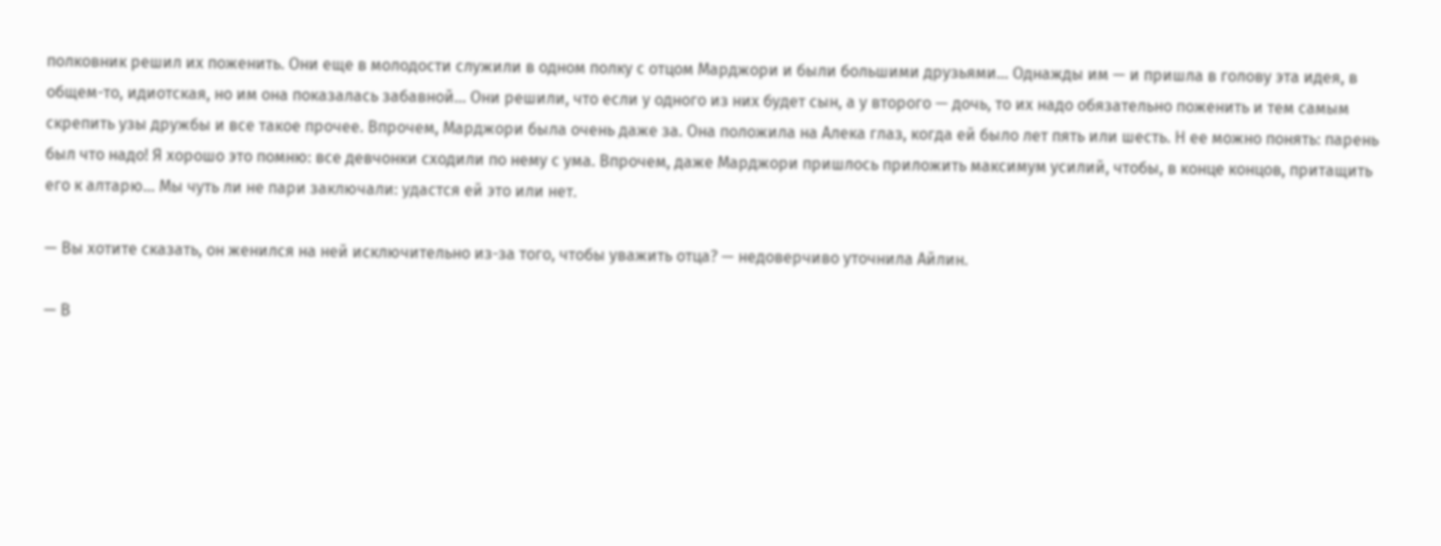полковник решил их поженить. Они еще в молодости служили в одном полку с отцом Марджори и были большими друзьями… Однажды им — и пришла в голову эта идея, в общем-то, идиотская, но им она показалась забавной… Они решили, что если у одного из них будет сын, а у второго — дочь, то их надо обязательно поженить и тем самым скрепить узы дружбы и все такое прочее. Впрочем, Марджори была очень даже за. Она положила на Алека глаз, когда ей было лет пять или шесть. Н ее можно понять: парень был что надо! Я хорошо это помню: все девчонки сходили по нему с ума. Впрочем, даже Марджори пришлось приложить максимум усилий, чтобы, в конце концов, притащить его к алтарю… Мы чуть ли не пари заключали: удастся ей это или нет.

— Вы хотите сказать, он женился на ней исключительно из-за того, чтобы уважить отца? — недоверчиво уточнила Айлин.

— В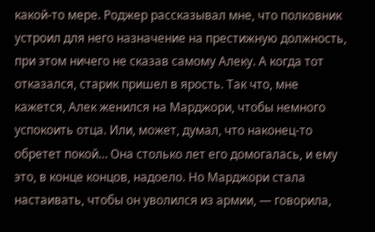какой-то мере. Роджер рассказывал мне, что полковник устроил для него назначение на престижную должность, при этом ничего не сказав самому Алеку. А когда тот отказался, старик пришел в ярость. Так что, мне кажется, Алек женился на Марджори, чтобы немного успокоить отца. Или, может, думал, что наконец-то обретет покой… Она столько лет его домогалась, и ему это, в конце концов, надоело. Но Марджори стала настаивать, чтобы он уволился из армии, — говорила,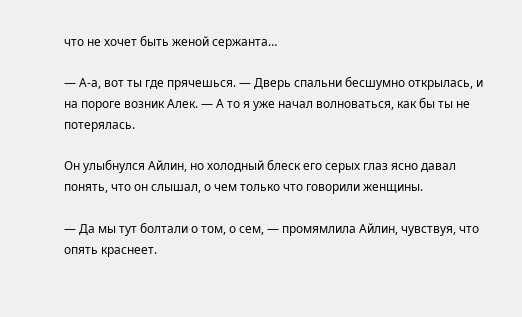что не хочет быть женой сержанта…

— А-а, вот ты где прячешься. — Дверь спальни бесшумно открылась, и на пороге возник Алек. — А то я уже начал волноваться, как бы ты не потерялась.

Он улыбнулся Айлин, но холодный блеск его серых глаз ясно давал понять, что он слышал, о чем только что говорили женщины.

— Да мы тут болтали о том, о сем, — промямлила Айлин, чувствуя, что опять краснеет.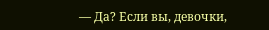— Да? Если вы, девочки,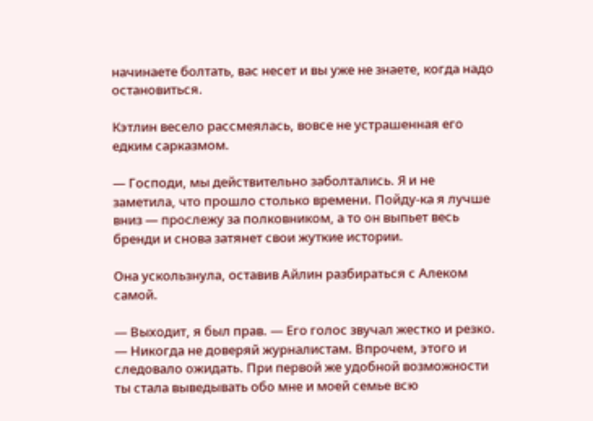начинаете болтать, вас несет и вы уже не знаете, когда надо остановиться.

Кэтлин весело рассмеялась, вовсе не устрашенная его едким сарказмом.

— Господи, мы действительно заболтались. Я и не заметила, что прошло столько времени. Пойду-ка я лучше вниз — прослежу за полковником, а то он выпьет весь бренди и снова затянет свои жуткие истории.

Она ускользнула, оставив Айлин разбираться с Алеком самой.

— Выходит, я был прав. — Его голос звучал жестко и резко. — Никогда не доверяй журналистам. Впрочем, этого и следовало ожидать. При первой же удобной возможности ты стала выведывать обо мне и моей семье всю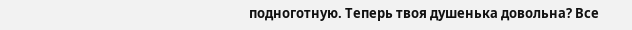подноготную. Теперь твоя душенька довольна? Все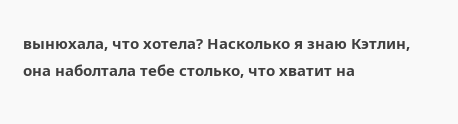вынюхала, что хотела? Насколько я знаю Кэтлин, она наболтала тебе столько, что хватит на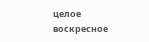целое воскресное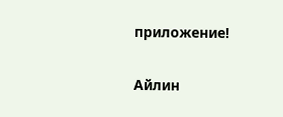приложение!

Айлин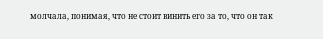молчала, понимая, что не стоит винить его за то, что он так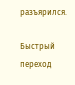разъярился.

Быстрый переход